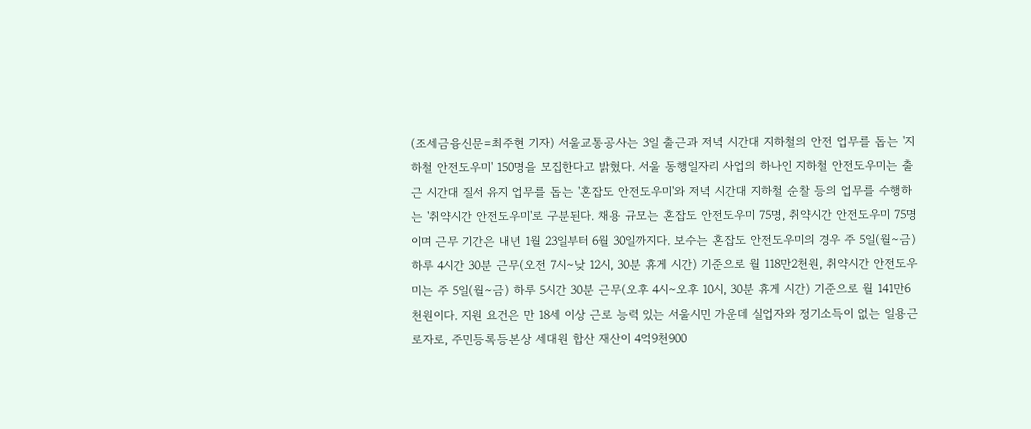(조세금융신문=최주현 기자) 서울교통공사는 3일 출근과 저녁 시간대 지하철의 안전 업무를 돕는 '지하철 안전도우미' 150명을 모집한다고 밝혔다. 서울 동행일자리 사업의 하나인 지하철 안전도우미는 출근 시간대 질서 유지 업무를 돕는 '혼잡도 안전도우미'와 저녁 시간대 지하철 순찰 등의 업무를 수행하는 '취약시간 안전도우미'로 구분된다. 채용 규모는 혼잡도 안전도우미 75명, 취약시간 안전도우미 75명이며 근무 기간은 내년 1월 23일부터 6월 30일까지다. 보수는 혼잡도 안전도우미의 경우 주 5일(월∼금) 하루 4시간 30분 근무(오전 7시∼낮 12시, 30분 휴게 시간) 기준으로 월 118만2천원, 취약시간 안전도우미는 주 5일(월∼금) 하루 5시간 30분 근무(오후 4시∼오후 10시, 30분 휴게 시간) 기준으로 월 141만6천원이다. 지원 요건은 만 18세 이상 근로 능력 있는 서울시민 가운데 실업자와 정기소득이 없는 일용근로자로, 주민등록등본상 세대원 합산 재산이 4억9천900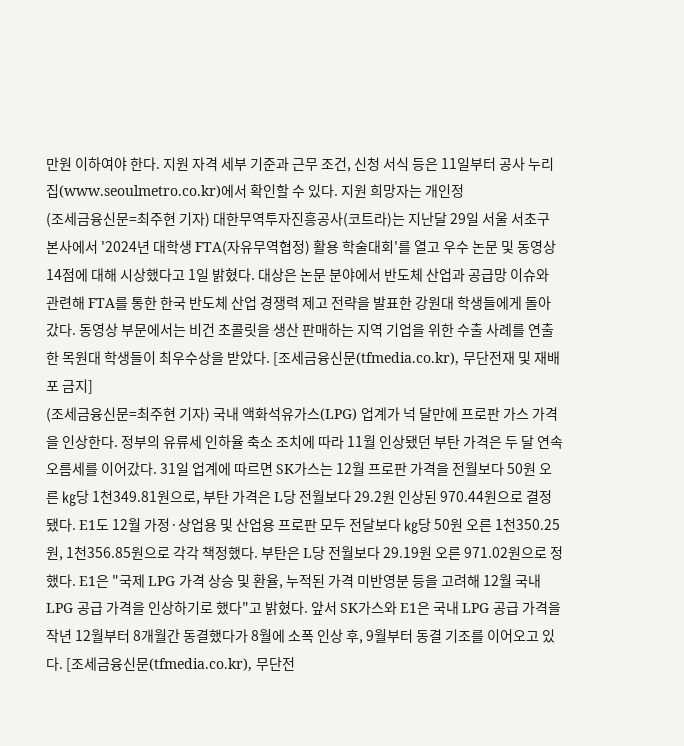만원 이하여야 한다. 지원 자격 세부 기준과 근무 조건, 신청 서식 등은 11일부터 공사 누리집(www.seoulmetro.co.kr)에서 확인할 수 있다. 지원 희망자는 개인정
(조세금융신문=최주현 기자) 대한무역투자진흥공사(코트라)는 지난달 29일 서울 서초구 본사에서 '2024년 대학생 FTA(자유무역협정) 활용 학술대회'를 열고 우수 논문 및 동영상 14점에 대해 시상했다고 1일 밝혔다. 대상은 논문 분야에서 반도체 산업과 공급망 이슈와 관련해 FTA를 통한 한국 반도체 산업 경쟁력 제고 전략을 발표한 강원대 학생들에게 돌아갔다. 동영상 부문에서는 비건 초콜릿을 생산 판매하는 지역 기업을 위한 수출 사례를 연출한 목원대 학생들이 최우수상을 받았다. [조세금융신문(tfmedia.co.kr), 무단전재 및 재배포 금지]
(조세금융신문=최주현 기자) 국내 액화석유가스(LPG) 업계가 넉 달만에 프로판 가스 가격을 인상한다. 정부의 유류세 인하율 축소 조치에 따라 11월 인상됐던 부탄 가격은 두 달 연속 오름세를 이어갔다. 31일 업계에 따르면 SK가스는 12월 프로판 가격을 전월보다 50원 오른 ㎏당 1천349.81원으로, 부탄 가격은 L당 전월보다 29.2원 인상된 970.44원으로 결정됐다. E1도 12월 가정·상업용 및 산업용 프로판 모두 전달보다 ㎏당 50원 오른 1천350.25원, 1천356.85원으로 각각 책정했다. 부탄은 L당 전월보다 29.19원 오른 971.02원으로 정했다. E1은 "국제 LPG 가격 상승 및 환율, 누적된 가격 미반영분 등을 고려해 12월 국내 LPG 공급 가격을 인상하기로 했다"고 밝혔다. 앞서 SK가스와 E1은 국내 LPG 공급 가격을 작년 12월부터 8개월간 동결했다가 8월에 소폭 인상 후, 9월부터 동결 기조를 이어오고 있다. [조세금융신문(tfmedia.co.kr), 무단전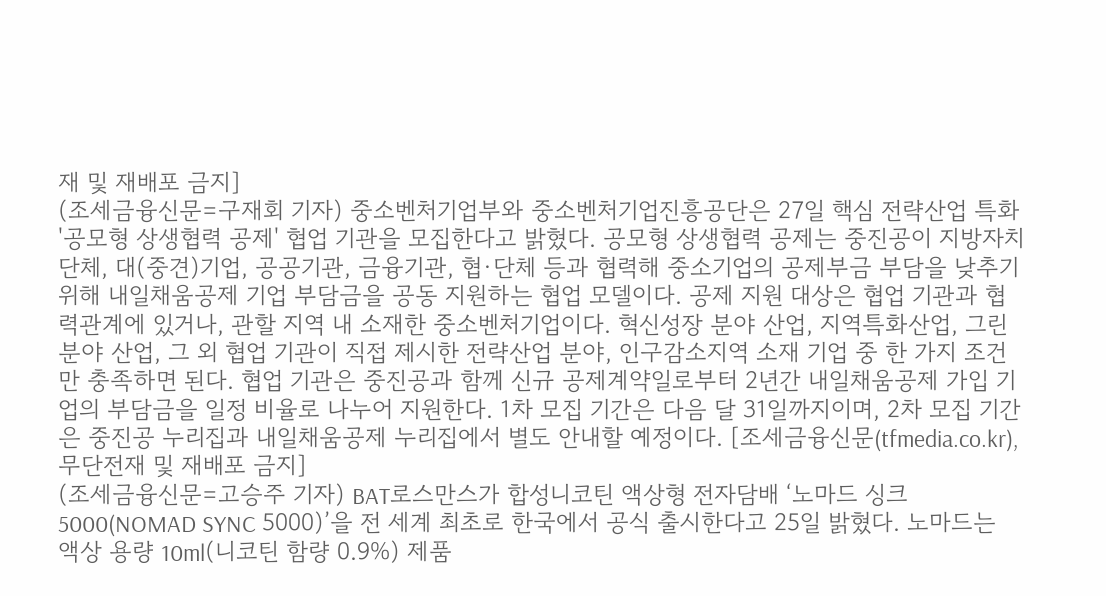재 및 재배포 금지]
(조세금융신문=구재회 기자) 중소벤처기업부와 중소벤처기업진흥공단은 27일 핵심 전략산업 특화 '공모형 상생협력 공제' 협업 기관을 모집한다고 밝혔다. 공모형 상생협력 공제는 중진공이 지방자치단체, 대(중견)기업, 공공기관, 금융기관, 협·단체 등과 협력해 중소기업의 공제부금 부담을 낮추기 위해 내일채움공제 기업 부담금을 공동 지원하는 협업 모델이다. 공제 지원 대상은 협업 기관과 협력관계에 있거나, 관할 지역 내 소재한 중소벤처기업이다. 혁신성장 분야 산업, 지역특화산업, 그린 분야 산업, 그 외 협업 기관이 직접 제시한 전략산업 분야, 인구감소지역 소재 기업 중 한 가지 조건만 충족하면 된다. 협업 기관은 중진공과 함께 신규 공제계약일로부터 2년간 내일채움공제 가입 기업의 부담금을 일정 비율로 나누어 지원한다. 1차 모집 기간은 다음 달 31일까지이며, 2차 모집 기간은 중진공 누리집과 내일채움공제 누리집에서 별도 안내할 예정이다. [조세금융신문(tfmedia.co.kr), 무단전재 및 재배포 금지]
(조세금융신문=고승주 기자) BAT로스만스가 합성니코틴 액상형 전자담배 ‘노마드 싱크 5000(NOMAD SYNC 5000)’을 전 세계 최초로 한국에서 공식 출시한다고 25일 밝혔다. 노마드는 액상 용량 10ml(니코틴 함량 0.9%) 제품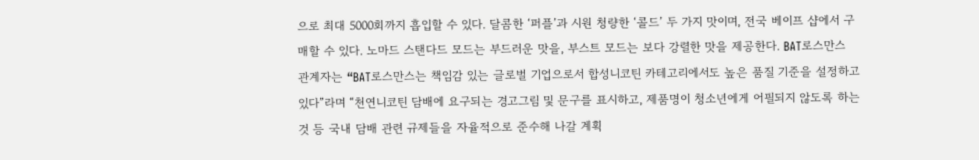으로 최대 5000회까지 흡입할 수 있다. 달콤한 ‘퍼플’과 시원 청량한 ‘콜드’ 두 가지 맛이며, 전국 베이프 샵에서 구매할 수 있다. 노마드 스탠다드 모드는 부드러운 맛을, 부스트 모드는 보다 강렬한 맛을 제공한다. BAT로스만스 관계자는 “BAT로스만스는 책임감 있는 글로벌 기업으로서 합성니코틴 카테고리에서도 높은 품질 기준을 설정하고 있다”라며 “천연니코틴 담배에 요구되는 경고그림 및 문구를 표시하고, 제품명이 청소년에게 어필되지 않도록 하는 것 등 국내 담배 관련 규제들을 자율적으로 준수해 나갈 계획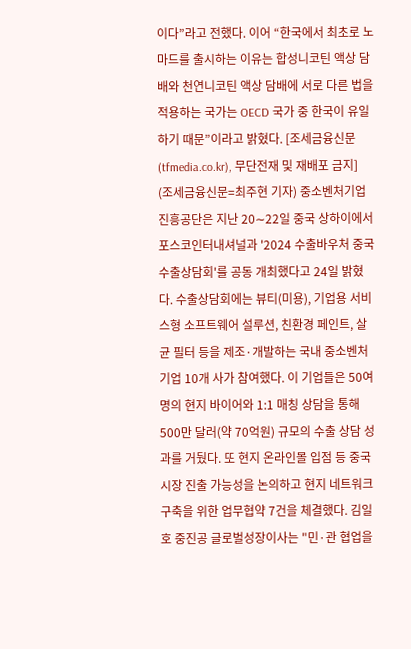이다”라고 전했다. 이어 “한국에서 최초로 노마드를 출시하는 이유는 합성니코틴 액상 담배와 천연니코틴 액상 담배에 서로 다른 법을 적용하는 국가는 OECD 국가 중 한국이 유일하기 때문”이라고 밝혔다. [조세금융신문(tfmedia.co.kr), 무단전재 및 재배포 금지]
(조세금융신문=최주현 기자) 중소벤처기업진흥공단은 지난 20∼22일 중국 상하이에서 포스코인터내셔널과 '2024 수출바우처 중국 수출상담회'를 공동 개최했다고 24일 밝혔다. 수출상담회에는 뷰티(미용), 기업용 서비스형 소프트웨어 설루션, 친환경 페인트, 살균 필터 등을 제조·개발하는 국내 중소벤처기업 10개 사가 참여했다. 이 기업들은 50여명의 현지 바이어와 1:1 매칭 상담을 통해 500만 달러(약 70억원) 규모의 수출 상담 성과를 거뒀다. 또 현지 온라인몰 입점 등 중국 시장 진출 가능성을 논의하고 현지 네트워크 구축을 위한 업무협약 7건을 체결했다. 김일호 중진공 글로벌성장이사는 "민·관 협업을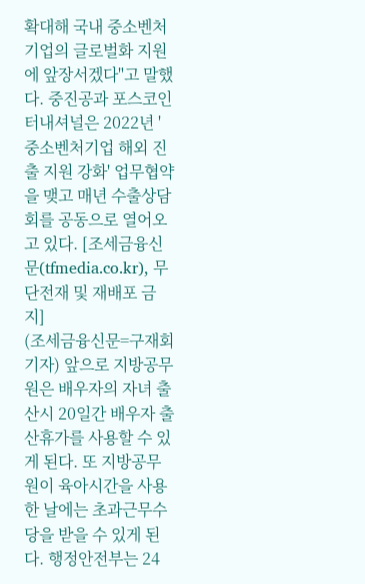확대해 국내 중소벤처기업의 글로벌화 지원에 앞장서겠다"고 말했다. 중진공과 포스코인터내셔널은 2022년 '중소벤처기업 해외 진출 지원 강화' 업무협약을 맺고 매년 수출상담회를 공동으로 열어오고 있다. [조세금융신문(tfmedia.co.kr), 무단전재 및 재배포 금지]
(조세금융신문=구재회 기자) 앞으로 지방공무원은 배우자의 자녀 출산시 20일간 배우자 출산휴가를 사용할 수 있게 된다. 또 지방공무원이 육아시간을 사용한 날에는 초과근무수당을 받을 수 있게 된다. 행정안전부는 24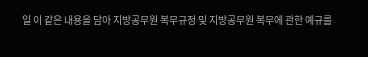일 이 같은 내용을 담아 지방공무원 복무규정 및 지방공무원 복무에 관한 예규를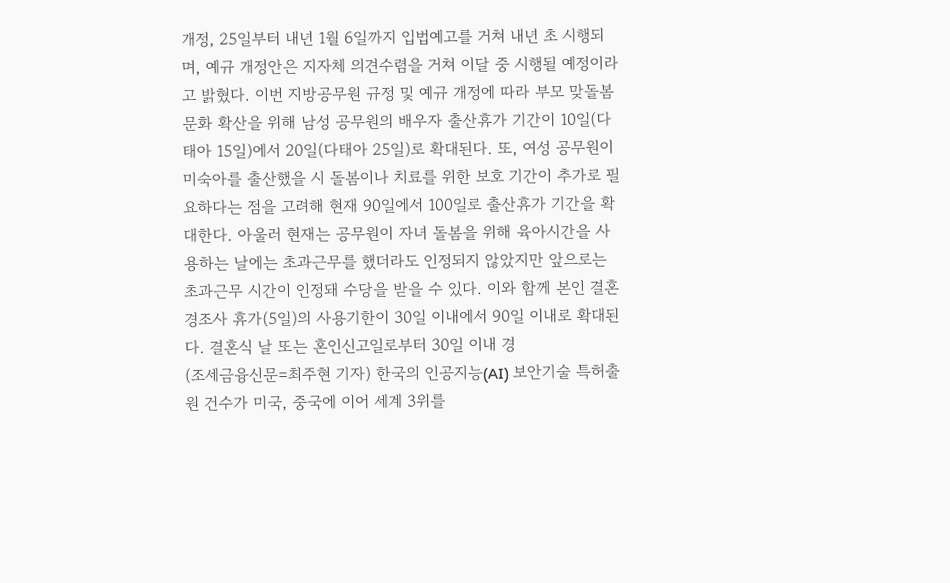개정, 25일부터 내년 1월 6일까지 입법예고를 거쳐 내년 초 시행되며, 예규 개정안은 지자체 의견수렴을 거쳐 이달 중 시행될 예정이라고 밝혔다. 이번 지방공무원 규정 및 예규 개정에 따라 부모 맞돌봄 문화 확산을 위해 남성 공무원의 배우자 출산휴가 기간이 10일(다태아 15일)에서 20일(다태아 25일)로 확대된다. 또, 여성 공무원이 미숙아를 출산했을 시 돌봄이나 치료를 위한 보호 기간이 추가로 필요하다는 점을 고려해 현재 90일에서 100일로 출산휴가 기간을 확대한다. 아울러 현재는 공무원이 자녀 돌봄을 위해 육아시간을 사용하는 날에는 초과근무를 했더라도 인정되지 않았지만 앞으로는 초과근무 시간이 인정돼 수당을 받을 수 있다. 이와 함께 본인 결혼 경조사 휴가(5일)의 사용기한이 30일 이내에서 90일 이내로 확대된다. 결혼식 날 또는 혼인신고일로부터 30일 이내 경
(조세금융신문=최주현 기자) 한국의 인공지능(AI) 보안기술 특허출원 건수가 미국, 중국에 이어 세계 3위를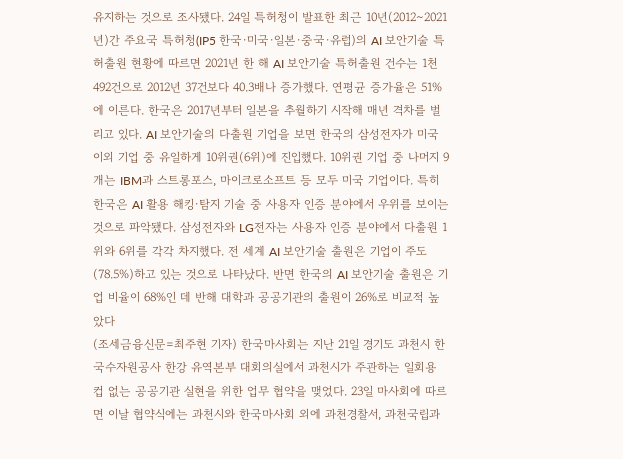유지하는 것으로 조사됐다. 24일 특허청이 발표한 최근 10년(2012∼2021년)간 주요국 특허청(IP5 한국·미국·일본·중국·유럽)의 AI 보안기술 특허출원 현황에 따르면 2021년 한 해 AI 보안기술 특허출원 건수는 1천492건으로 2012년 37건보다 40.3배나 증가했다. 연평균 증가율은 51%에 이른다. 한국은 2017년부터 일본을 추월하기 시작해 매년 격차를 벌리고 있다. AI 보안기술의 다출원 기업을 보면 한국의 삼성전자가 미국 이외 기업 중 유일하게 10위권(6위)에 진입했다. 10위권 기업 중 나머지 9개는 IBM과 스트롱포스, 마이크로소프트 등 모두 미국 기업이다. 특히 한국은 AI 활용 해킹·탐지 기술 중 사용자 인증 분야에서 우위를 보이는 것으로 파악됐다. 삼성전자와 LG전자는 사용자 인증 분야에서 다출원 1위와 6위를 각각 차지했다. 전 세계 AI 보안기술 출원은 기업이 주도(78.5%)하고 있는 것으로 나타났다. 반면 한국의 AI 보안기술 출원은 기업 비율이 68%인 데 반해 대학과 공공기관의 출원이 26%로 비교적 높았다
(조세금융신문=최주현 기자) 한국마사회는 지난 21일 경기도 과천시 한국수자원공사 한강 유역본부 대회의실에서 과천시가 주관하는 일회용 컵 없는 공공기관 실현을 위한 업무 협약을 맺었다. 23일 마사회에 따르면 이날 협약식에는 과천시와 한국마사회 외에 과천경찰서, 과천국립과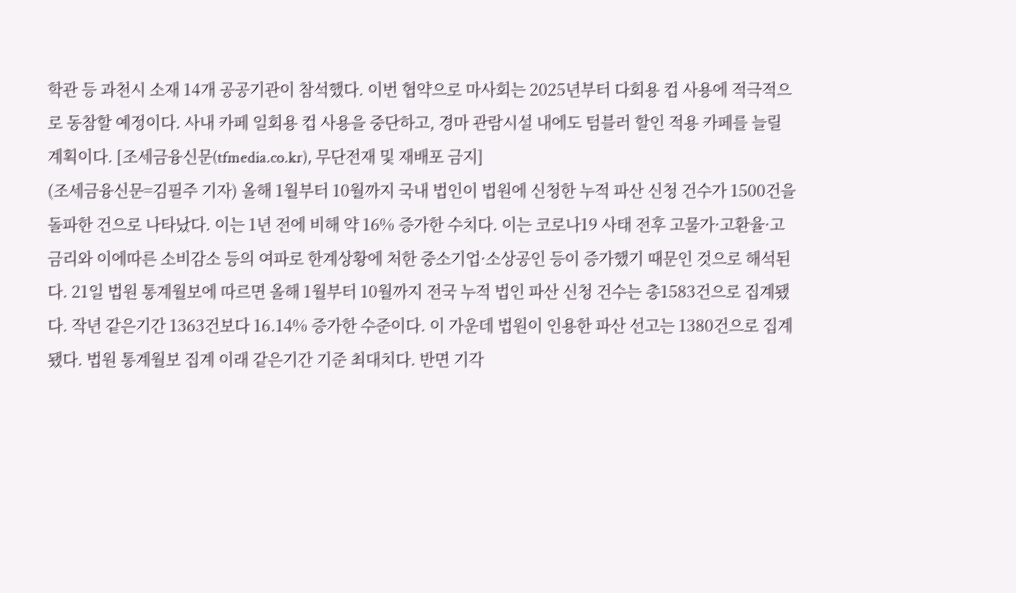학관 등 과천시 소재 14개 공공기관이 참석했다. 이번 협약으로 마사회는 2025년부터 다회용 컵 사용에 적극적으로 동참할 예정이다. 사내 카페 일회용 컵 사용을 중단하고, 경마 관람시설 내에도 텀블러 할인 적용 카페를 늘릴 계획이다. [조세금융신문(tfmedia.co.kr), 무단전재 및 재배포 금지]
(조세금융신문=김필주 기자) 올해 1월부터 10월까지 국내 법인이 법원에 신청한 누적 파산 신청 건수가 1500건을 돌파한 건으로 나타났다. 이는 1년 전에 비해 약 16% 증가한 수치다. 이는 코로나19 사태 전후 고물가·고환율·고금리와 이에따른 소비감소 등의 여파로 한계상황에 처한 중소기업·소상공인 등이 증가했기 때문인 것으로 해석된다. 21일 법원 통계월보에 따르면 올해 1월부터 10월까지 전국 누적 법인 파산 신청 건수는 총1583건으로 집계됐다. 작년 같은기간 1363건보다 16.14% 증가한 수준이다. 이 가운데 법원이 인용한 파산 선고는 1380건으로 집계됐다. 법원 통계월보 집계 이래 같은기간 기준 최대치다. 반면 기각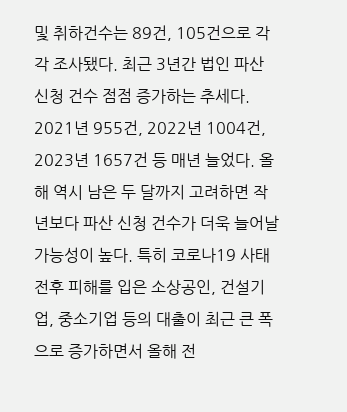및 취하건수는 89건, 105건으로 각각 조사됐다. 최근 3년간 법인 파산 신청 건수 점점 증가하는 추세다. 2021년 955건, 2022년 1004건, 2023년 1657건 등 매년 늘었다. 올해 역시 남은 두 달까지 고려하면 작년보다 파산 신청 건수가 더욱 늘어날 가능성이 높다. 특히 코로나19 사태 전후 피해를 입은 소상공인, 건설기업, 중소기업 등의 대출이 최근 큰 폭으로 증가하면서 올해 전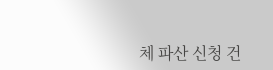체 파산 신청 건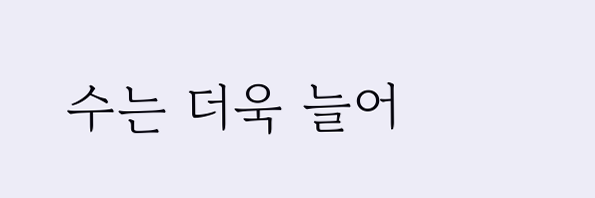수는 더욱 늘어